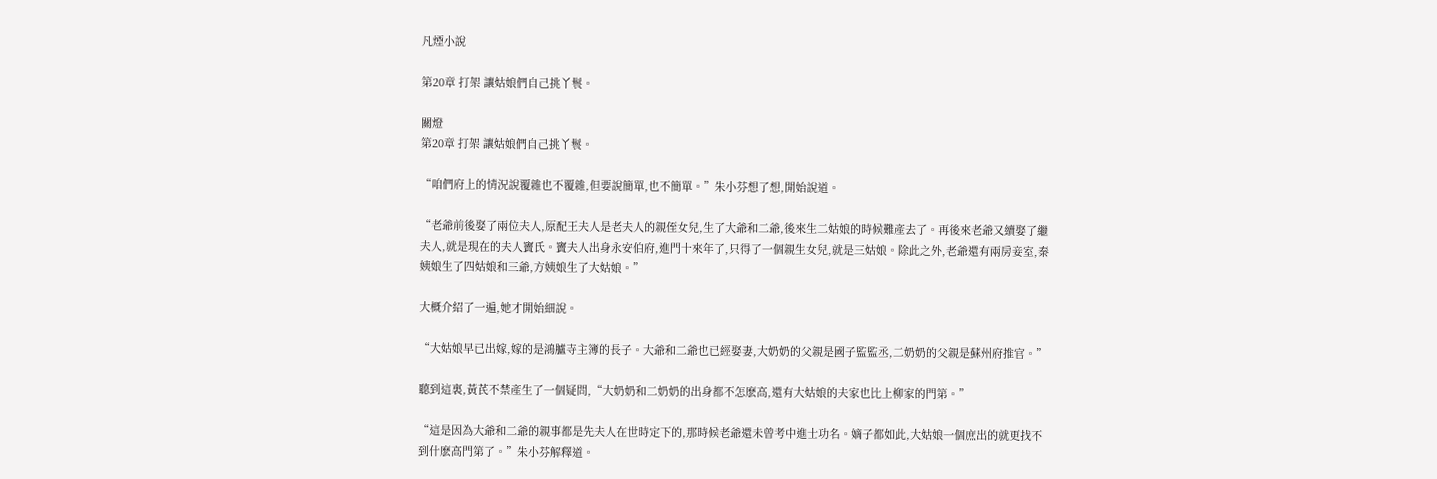凡煙小說

第20章 打架 讓姑娘們自己挑丫鬟。

關燈
第20章 打架 讓姑娘們自己挑丫鬟。

“咱們府上的情況說覆雜也不覆雜,但要說簡單,也不簡單。”朱小芬想了想,開始說道。

“老爺前後娶了兩位夫人,原配王夫人是老夫人的親侄女兒,生了大爺和二爺,後來生二姑娘的時候難產去了。再後來老爺又續娶了繼夫人,就是現在的夫人竇氏。竇夫人出身永安伯府,進門十來年了,只得了一個親生女兒,就是三姑娘。除此之外,老爺還有兩房妾室,秦姨娘生了四姑娘和三爺,方姨娘生了大姑娘。”

大概介紹了一遍,她才開始細說。

“大姑娘早已出嫁,嫁的是鴻臚寺主簿的長子。大爺和二爺也已經娶妻,大奶奶的父親是國子監監丞,二奶奶的父親是蘇州府推官。”

聽到這裏,黃芪不禁產生了一個疑問,“大奶奶和二奶奶的出身都不怎麽高,還有大姑娘的夫家也比上柳家的門第。”

“這是因為大爺和二爺的親事都是先夫人在世時定下的,那時候老爺還未曾考中進士功名。嫡子都如此,大姑娘一個庶出的就更找不到什麽高門第了。”朱小芬解釋道。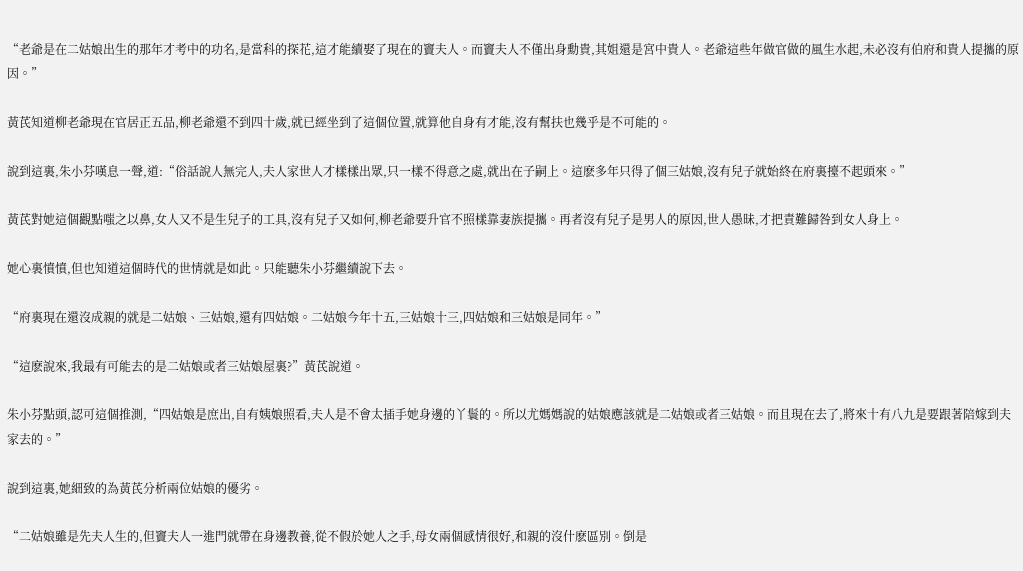“老爺是在二姑娘出生的那年才考中的功名,是當科的探花,這才能續娶了現在的竇夫人。而竇夫人不僅出身勳貴,其姐還是宮中貴人。老爺這些年做官做的風生水起,未必沒有伯府和貴人提攜的原因。”

黃芪知道柳老爺現在官居正五品,柳老爺還不到四十歲,就已經坐到了這個位置,就算他自身有才能,沒有幫扶也幾乎是不可能的。

說到這裏,朱小芬嘆息一聲,道:“俗話說人無完人,夫人家世人才樣樣出眾,只一樣不得意之處,就出在子嗣上。這麽多年只得了個三姑娘,沒有兒子就始終在府裏擡不起頭來。”

黃芪對她這個觀點嗤之以鼻,女人又不是生兒子的工具,沒有兒子又如何,柳老爺要升官不照樣靠妻族提攜。再者沒有兒子是男人的原因,世人愚昧,才把責難歸咎到女人身上。

她心裏憤憤,但也知道這個時代的世情就是如此。只能聽朱小芬繼續說下去。

“府裏現在還沒成親的就是二姑娘、三姑娘,還有四姑娘。二姑娘今年十五,三姑娘十三,四姑娘和三姑娘是同年。”

“這麽說來,我最有可能去的是二姑娘或者三姑娘屋裏?”黃芪說道。

朱小芬點頭,認可這個推測,“四姑娘是庶出,自有姨娘照看,夫人是不會太插手她身邊的丫鬟的。所以尤媽媽說的姑娘應該就是二姑娘或者三姑娘。而且現在去了,將來十有八九是要跟著陪嫁到夫家去的。”

說到這裏,她細致的為黃芪分析兩位姑娘的優劣。

“二姑娘雖是先夫人生的,但竇夫人一進門就帶在身邊教養,從不假於她人之手,母女兩個感情很好,和親的沒什麽區別。倒是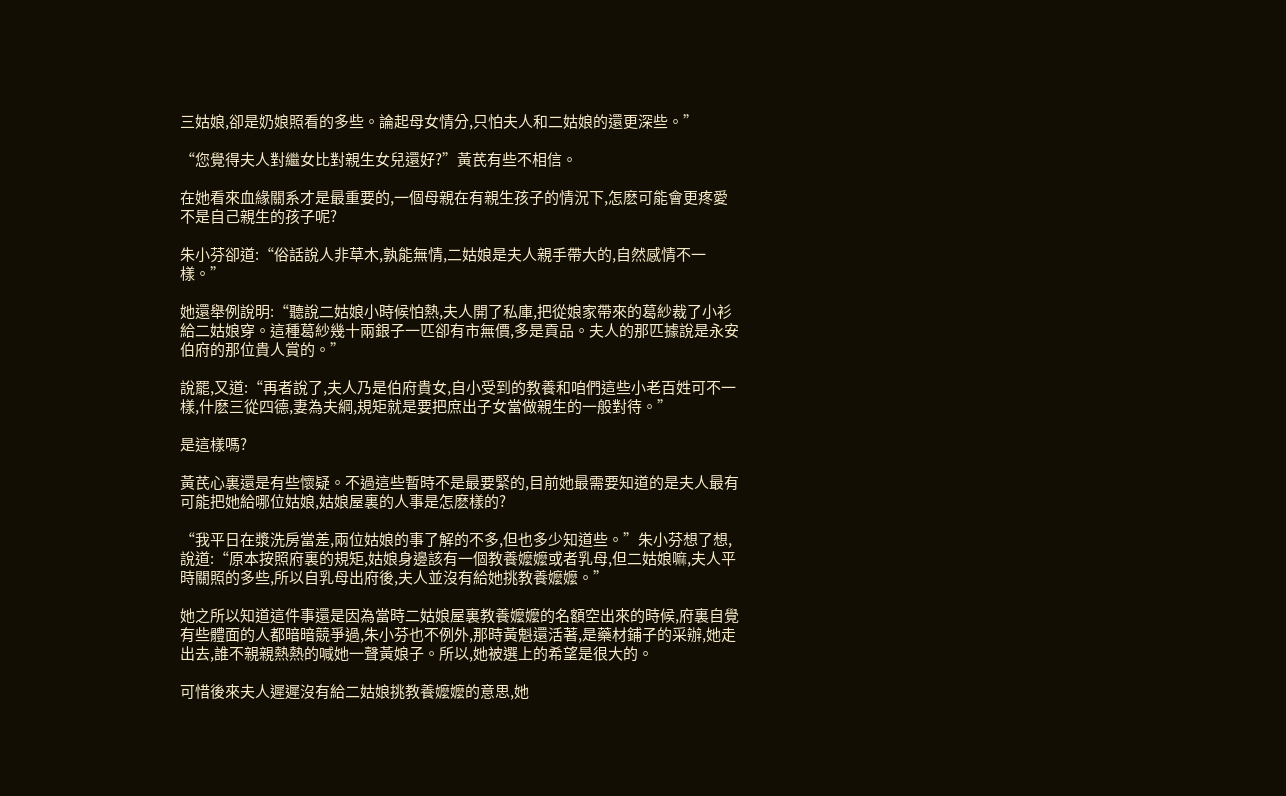三姑娘,卻是奶娘照看的多些。論起母女情分,只怕夫人和二姑娘的還更深些。”

“您覺得夫人對繼女比對親生女兒還好?”黃芪有些不相信。

在她看來血緣關系才是最重要的,一個母親在有親生孩子的情況下,怎麽可能會更疼愛不是自己親生的孩子呢?

朱小芬卻道:“俗話說人非草木,孰能無情,二姑娘是夫人親手帶大的,自然感情不一樣。”

她還舉例說明:“聽說二姑娘小時候怕熱,夫人開了私庫,把從娘家帶來的葛紗裁了小衫給二姑娘穿。這種葛紗幾十兩銀子一匹卻有市無價,多是貢品。夫人的那匹據說是永安伯府的那位貴人賞的。”

說罷,又道:“再者說了,夫人乃是伯府貴女,自小受到的教養和咱們這些小老百姓可不一樣,什麽三從四德,妻為夫綱,規矩就是要把庶出子女當做親生的一般對待。”

是這樣嗎?

黃芪心裏還是有些懷疑。不過這些暫時不是最要緊的,目前她最需要知道的是夫人最有可能把她給哪位姑娘,姑娘屋裏的人事是怎麽樣的?

“我平日在漿洗房當差,兩位姑娘的事了解的不多,但也多少知道些。”朱小芬想了想,說道:“原本按照府裏的規矩,姑娘身邊該有一個教養嬤嬤或者乳母,但二姑娘嘛,夫人平時關照的多些,所以自乳母出府後,夫人並沒有給她挑教養嬤嬤。”

她之所以知道這件事還是因為當時二姑娘屋裏教養嬤嬤的名額空出來的時候,府裏自覺有些體面的人都暗暗競爭過,朱小芬也不例外,那時黃魁還活著,是藥材鋪子的采辦,她走出去,誰不親親熱熱的喊她一聲黃娘子。所以,她被選上的希望是很大的。

可惜後來夫人遲遲沒有給二姑娘挑教養嬤嬤的意思,她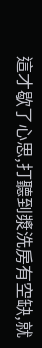這才歇了心思,打聽到漿洗房有空缺,就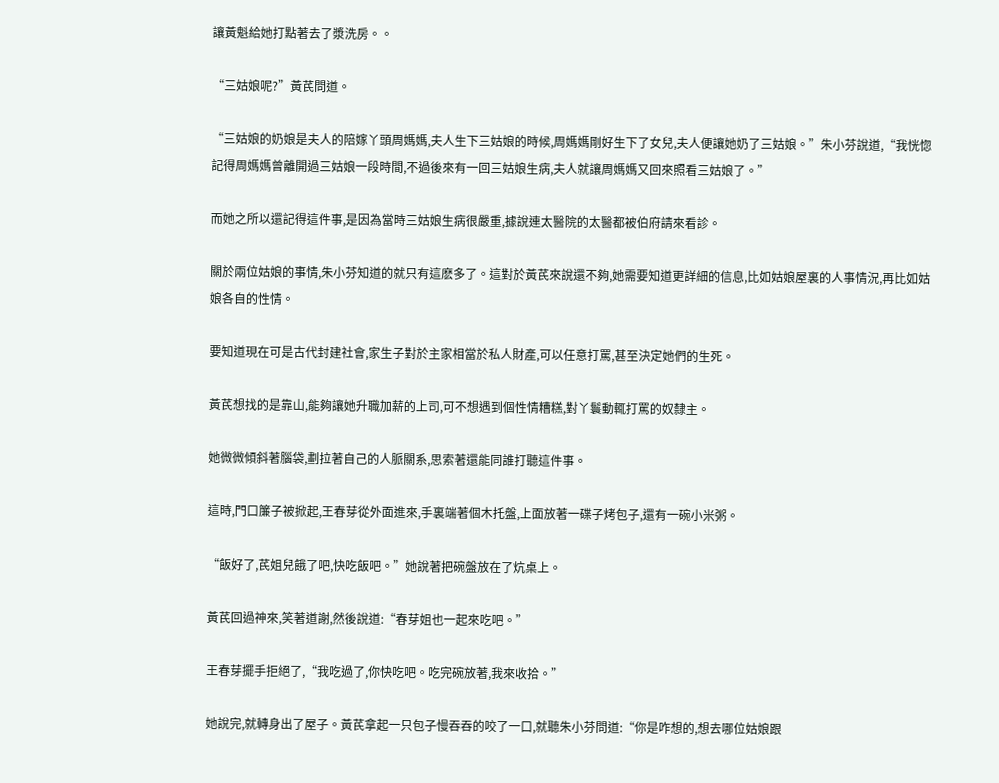讓黃魁給她打點著去了漿洗房。。

“三姑娘呢?”黃芪問道。

“三姑娘的奶娘是夫人的陪嫁丫頭周媽媽,夫人生下三姑娘的時候,周媽媽剛好生下了女兒,夫人便讓她奶了三姑娘。”朱小芬說道,“我恍惚記得周媽媽曾離開過三姑娘一段時間,不過後來有一回三姑娘生病,夫人就讓周媽媽又回來照看三姑娘了。”

而她之所以還記得這件事,是因為當時三姑娘生病很嚴重,據說連太醫院的太醫都被伯府請來看診。

關於兩位姑娘的事情,朱小芬知道的就只有這麽多了。這對於黃芪來說還不夠,她需要知道更詳細的信息,比如姑娘屋裏的人事情況,再比如姑娘各自的性情。

要知道現在可是古代封建社會,家生子對於主家相當於私人財產,可以任意打罵,甚至決定她們的生死。

黃芪想找的是靠山,能夠讓她升職加薪的上司,可不想遇到個性情糟糕,對丫鬟動輒打罵的奴隸主。

她微微傾斜著腦袋,劃拉著自己的人脈關系,思索著還能同誰打聽這件事。

這時,門口簾子被掀起,王春芽從外面進來,手裏端著個木托盤,上面放著一碟子烤包子,還有一碗小米粥。

“飯好了,芪姐兒餓了吧,快吃飯吧。”她說著把碗盤放在了炕桌上。

黃芪回過神來,笑著道謝,然後說道:“春芽姐也一起來吃吧。”

王春芽擺手拒絕了,“我吃過了,你快吃吧。吃完碗放著,我來收拾。”

她說完,就轉身出了屋子。黃芪拿起一只包子慢吞吞的咬了一口,就聽朱小芬問道:“你是咋想的,想去哪位姑娘跟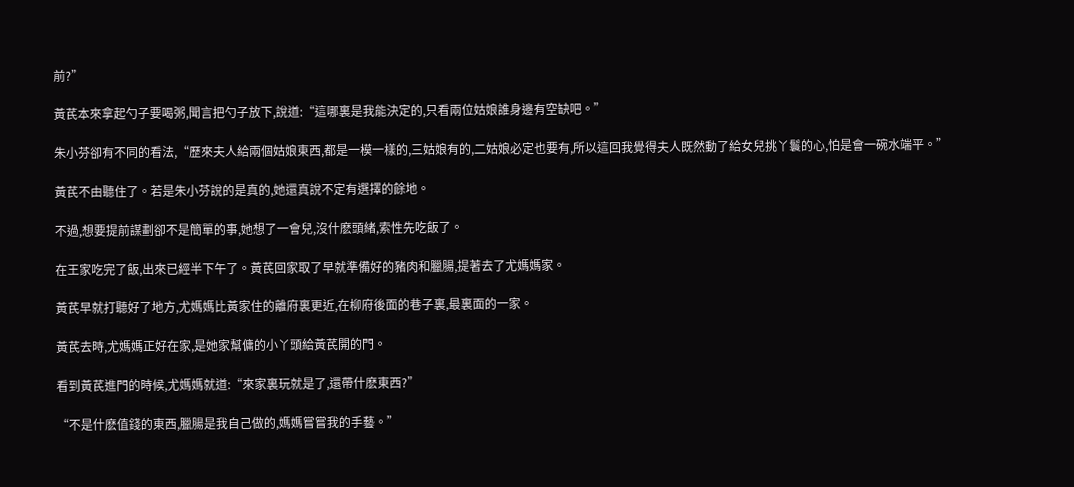前?”

黃芪本來拿起勺子要喝粥,聞言把勺子放下,說道:“這哪裏是我能決定的,只看兩位姑娘誰身邊有空缺吧。”

朱小芬卻有不同的看法,“歷來夫人給兩個姑娘東西,都是一模一樣的,三姑娘有的,二姑娘必定也要有,所以這回我覺得夫人既然動了給女兒挑丫鬟的心,怕是會一碗水端平。”

黃芪不由聽住了。若是朱小芬說的是真的,她還真說不定有選擇的餘地。

不過,想要提前謀劃卻不是簡單的事,她想了一會兒,沒什麽頭緒,索性先吃飯了。

在王家吃完了飯,出來已經半下午了。黃芪回家取了早就準備好的豬肉和臘腸,提著去了尤媽媽家。

黃芪早就打聽好了地方,尤媽媽比黃家住的離府裏更近,在柳府後面的巷子裏,最裏面的一家。

黃芪去時,尤媽媽正好在家,是她家幫傭的小丫頭給黃芪開的門。

看到黃芪進門的時候,尤媽媽就道:“來家裏玩就是了,還帶什麽東西?”

“不是什麽值錢的東西,臘腸是我自己做的,媽媽嘗嘗我的手藝。”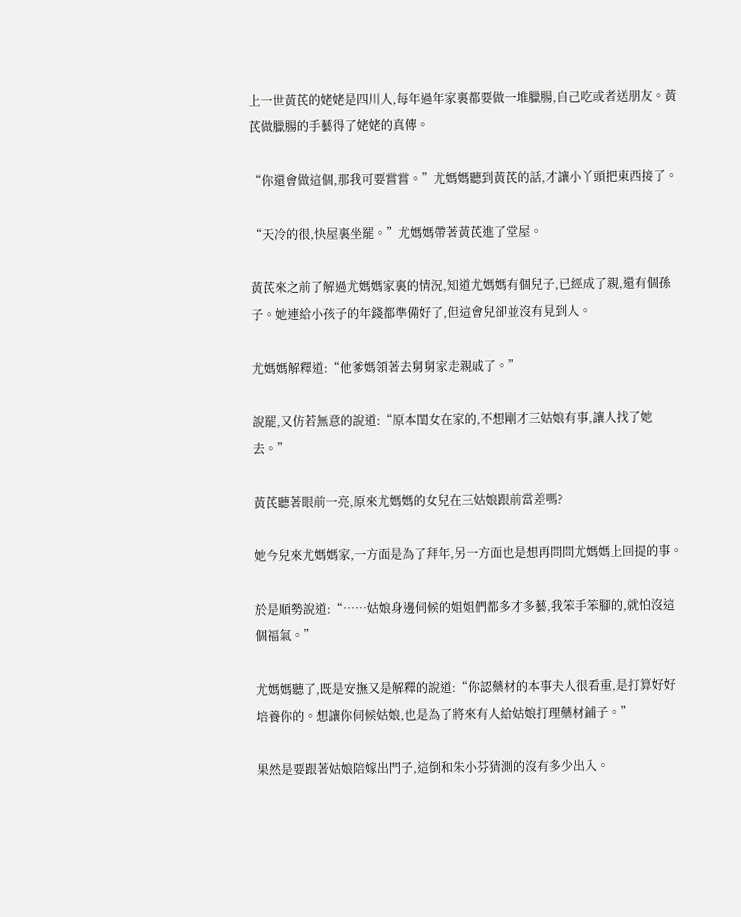上一世黃芪的姥姥是四川人,每年過年家裏都要做一堆臘腸,自己吃或者送朋友。黃芪做臘腸的手藝得了姥姥的真傳。

“你還會做這個,那我可要嘗嘗。”尤媽媽聽到黃芪的話,才讓小丫頭把東西接了。

“天冷的很,快屋裏坐罷。”尤媽媽帶著黃芪進了堂屋。

黃芪來之前了解過尤媽媽家裏的情況,知道尤媽媽有個兒子,已經成了親,還有個孫子。她連給小孩子的年錢都準備好了,但這會兒卻並沒有見到人。

尤媽媽解釋道:“他爹媽領著去舅舅家走親戚了。”

說罷,又仿若無意的說道:“原本閨女在家的,不想剛才三姑娘有事,讓人找了她去。”

黃芪聽著眼前一亮,原來尤媽媽的女兒在三姑娘跟前當差嗎?

她今兒來尤媽媽家,一方面是為了拜年,另一方面也是想再問問尤媽媽上回提的事。

於是順勢說道:“……姑娘身邊伺候的姐姐們都多才多藝,我笨手笨腳的,就怕沒這個福氣。”

尤媽媽聽了,既是安撫又是解釋的說道:“你認藥材的本事夫人很看重,是打算好好培養你的。想讓你伺候姑娘,也是為了將來有人給姑娘打理藥材鋪子。”

果然是要跟著姑娘陪嫁出門子,這倒和朱小芬猜測的沒有多少出入。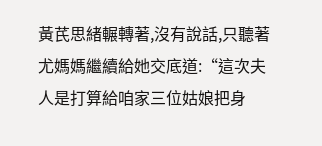黃芪思緒輾轉著,沒有說話,只聽著尤媽媽繼續給她交底道:“這次夫人是打算給咱家三位姑娘把身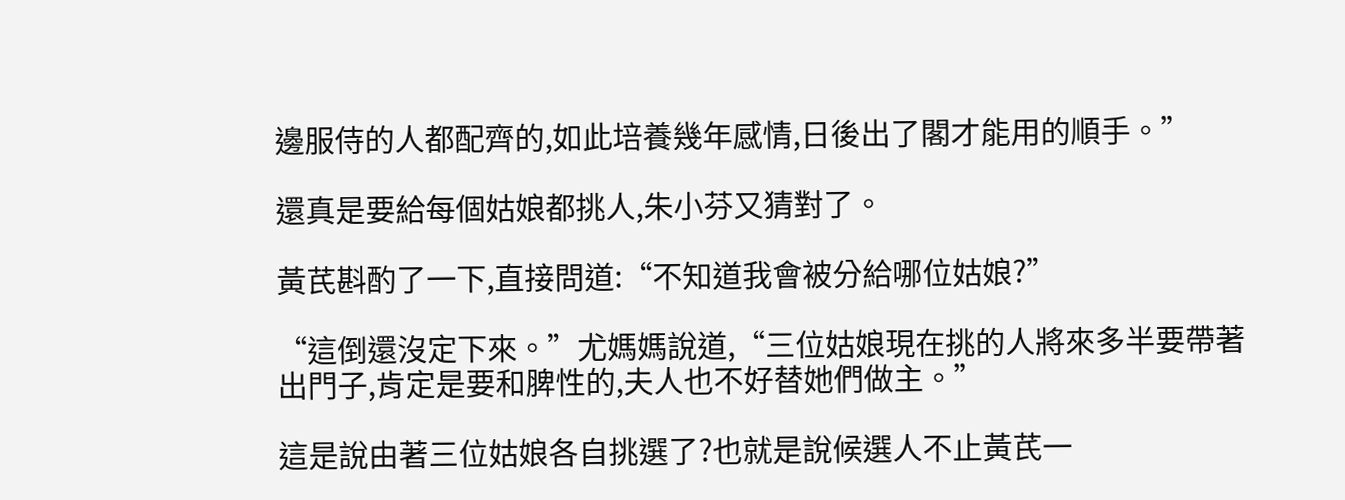邊服侍的人都配齊的,如此培養幾年感情,日後出了閣才能用的順手。”

還真是要給每個姑娘都挑人,朱小芬又猜對了。

黃芪斟酌了一下,直接問道:“不知道我會被分給哪位姑娘?”

“這倒還沒定下來。”尤媽媽說道,“三位姑娘現在挑的人將來多半要帶著出門子,肯定是要和脾性的,夫人也不好替她們做主。”

這是說由著三位姑娘各自挑選了?也就是說候選人不止黃芪一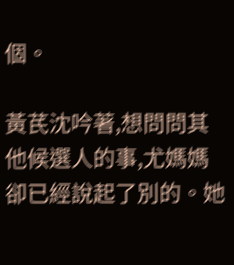個。

黃芪沈吟著,想問問其他候選人的事,尤媽媽卻已經說起了別的。她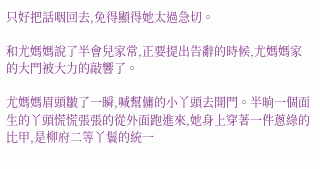只好把話咽回去,免得顯得她太過急切。

和尤媽媽說了半會兒家常,正要提出告辭的時候,尤媽媽家的大門被大力的敲響了。

尤媽媽眉頭皺了一瞬,喊幫傭的小丫頭去開門。半晌一個面生的丫頭慌慌張張的從外面跑進來,她身上穿著一件蔥綠的比甲,是柳府二等丫鬟的統一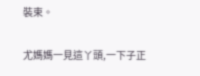裝束。

尤媽媽一見這丫頭,一下子正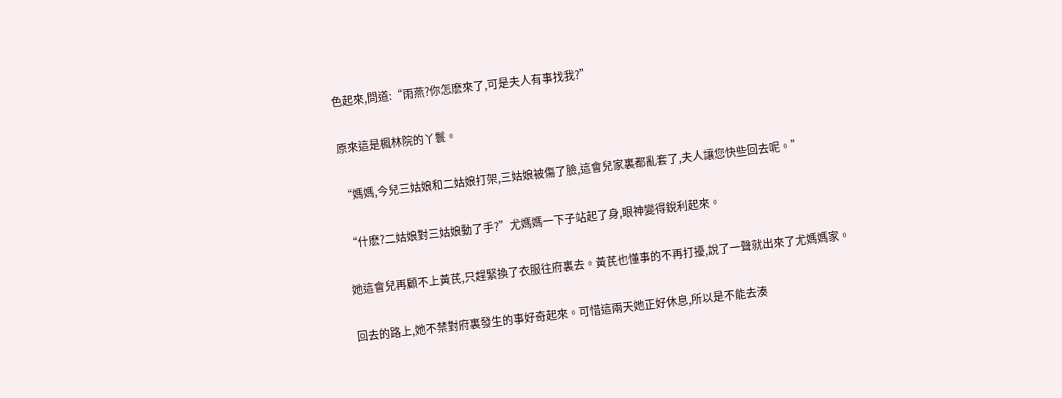色起來,問道:“雨燕?你怎麽來了,可是夫人有事找我?”

原來這是楓林院的丫鬟。

“媽媽,今兒三姑娘和二姑娘打架,三姑娘被傷了臉,這會兒家裏都亂套了,夫人讓您快些回去呢。”

“什麽?二姑娘對三姑娘動了手?”尤媽媽一下子站起了身,眼神變得銳利起來。

她這會兒再顧不上黃芪,只趕緊換了衣服往府裏去。黃芪也懂事的不再打擾,說了一聲就出來了尤媽媽家。

回去的路上,她不禁對府裏發生的事好奇起來。可惜這兩天她正好休息,所以是不能去湊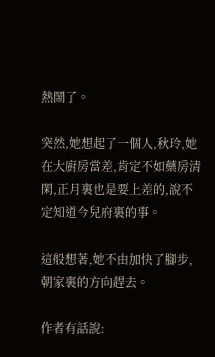熱鬧了。

突然,她想起了一個人,秋玲,她在大廚房當差,肯定不如藥房清閑,正月裏也是要上差的,說不定知道今兒府裏的事。

這般想著,她不由加快了腳步,朝家裏的方向趕去。

作者有話說: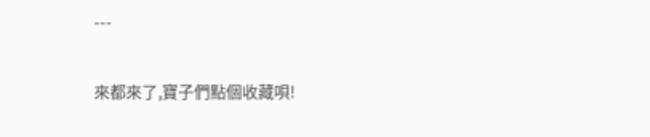---

來都來了,寶子們點個收藏唄!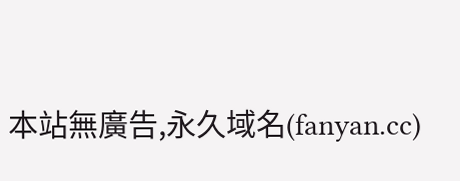本站無廣告,永久域名(fanyan.cc)